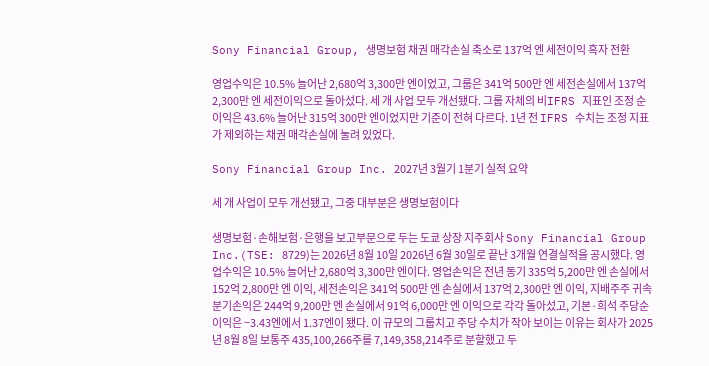Sony Financial Group, 생명보험 채권 매각손실 축소로 137억 엔 세전이익 흑자 전환

영업수익은 10.5% 늘어난 2,680억 3,300만 엔이었고, 그룹은 341억 500만 엔 세전손실에서 137억 2,300만 엔 세전이익으로 돌아섰다. 세 개 사업 모두 개선됐다. 그룹 자체의 비IFRS 지표인 조정 순이익은 43.6% 늘어난 315억 300만 엔이었지만 기준이 전혀 다르다. 1년 전 IFRS 수치는 조정 지표가 제외하는 채권 매각손실에 눌려 있었다.

Sony Financial Group Inc. 2027년 3월기 1분기 실적 요약

세 개 사업이 모두 개선됐고, 그중 대부분은 생명보험이다

생명보험·손해보험·은행을 보고부문으로 두는 도쿄 상장 지주회사 Sony Financial Group Inc.(TSE: 8729)는 2026년 8월 10일 2026년 6월 30일로 끝난 3개월 연결실적을 공시했다. 영업수익은 10.5% 늘어난 2,680억 3,300만 엔이다. 영업손익은 전년 동기 335억 5,200만 엔 손실에서 152억 2,800만 엔 이익, 세전손익은 341억 500만 엔 손실에서 137억 2,300만 엔 이익, 지배주주 귀속 분기손익은 244억 9,200만 엔 손실에서 91억 6,000만 엔 이익으로 각각 돌아섰고, 기본·희석 주당순이익은 −3.43엔에서 1.37엔이 됐다. 이 규모의 그룹치고 주당 수치가 작아 보이는 이유는 회사가 2025년 8월 8일 보통주 435,100,266주를 7,149,358,214주로 분할했고 두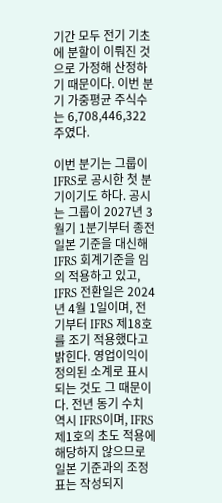기간 모두 전기 기초에 분할이 이뤄진 것으로 가정해 산정하기 때문이다. 이번 분기 가중평균 주식수는 6,708,446,322주였다.

이번 분기는 그룹이 IFRS로 공시한 첫 분기이기도 하다. 공시는 그룹이 2027년 3월기 1분기부터 종전 일본 기준을 대신해 IFRS 회계기준을 임의 적용하고 있고, IFRS 전환일은 2024년 4월 1일이며, 전기부터 IFRS 제18호를 조기 적용했다고 밝힌다. 영업이익이 정의된 소계로 표시되는 것도 그 때문이다. 전년 동기 수치 역시 IFRS이며, IFRS 제1호의 초도 적용에 해당하지 않으므로 일본 기준과의 조정표는 작성되지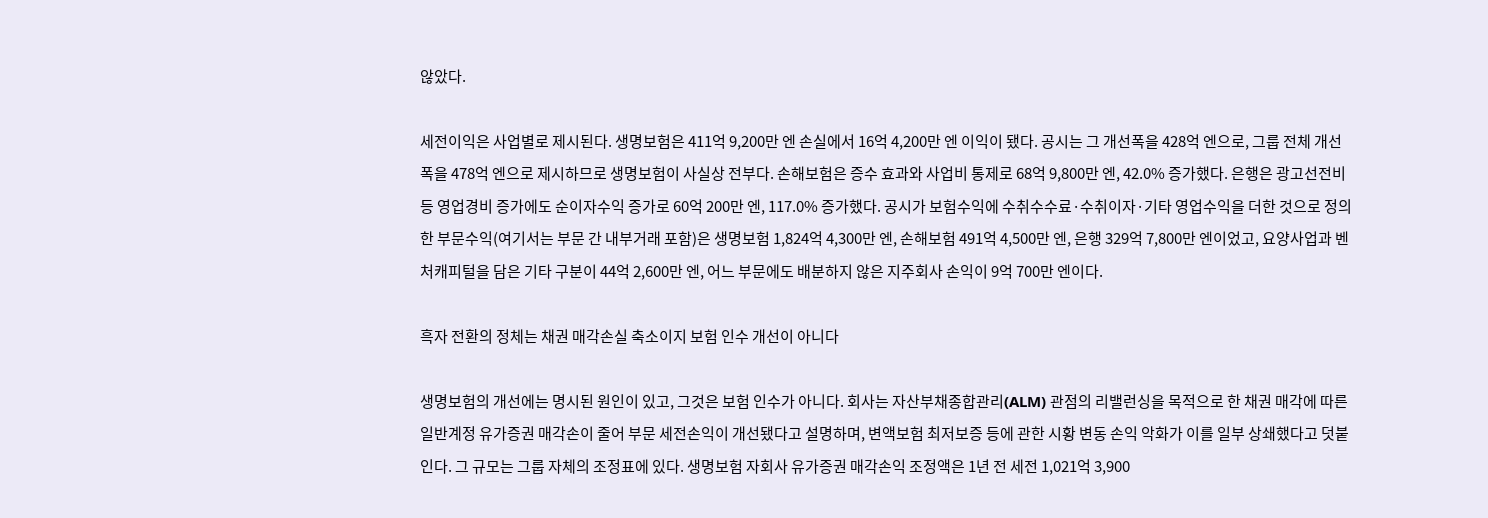않았다.

세전이익은 사업별로 제시된다. 생명보험은 411억 9,200만 엔 손실에서 16억 4,200만 엔 이익이 됐다. 공시는 그 개선폭을 428억 엔으로, 그룹 전체 개선폭을 478억 엔으로 제시하므로 생명보험이 사실상 전부다. 손해보험은 증수 효과와 사업비 통제로 68억 9,800만 엔, 42.0% 증가했다. 은행은 광고선전비 등 영업경비 증가에도 순이자수익 증가로 60억 200만 엔, 117.0% 증가했다. 공시가 보험수익에 수취수수료·수취이자·기타 영업수익을 더한 것으로 정의한 부문수익(여기서는 부문 간 내부거래 포함)은 생명보험 1,824억 4,300만 엔, 손해보험 491억 4,500만 엔, 은행 329억 7,800만 엔이었고, 요양사업과 벤처캐피털을 담은 기타 구분이 44억 2,600만 엔, 어느 부문에도 배분하지 않은 지주회사 손익이 9억 700만 엔이다.

흑자 전환의 정체는 채권 매각손실 축소이지 보험 인수 개선이 아니다

생명보험의 개선에는 명시된 원인이 있고, 그것은 보험 인수가 아니다. 회사는 자산부채종합관리(ALM) 관점의 리밸런싱을 목적으로 한 채권 매각에 따른 일반계정 유가증권 매각손이 줄어 부문 세전손익이 개선됐다고 설명하며, 변액보험 최저보증 등에 관한 시황 변동 손익 악화가 이를 일부 상쇄했다고 덧붙인다. 그 규모는 그룹 자체의 조정표에 있다. 생명보험 자회사 유가증권 매각손익 조정액은 1년 전 세전 1,021억 3,900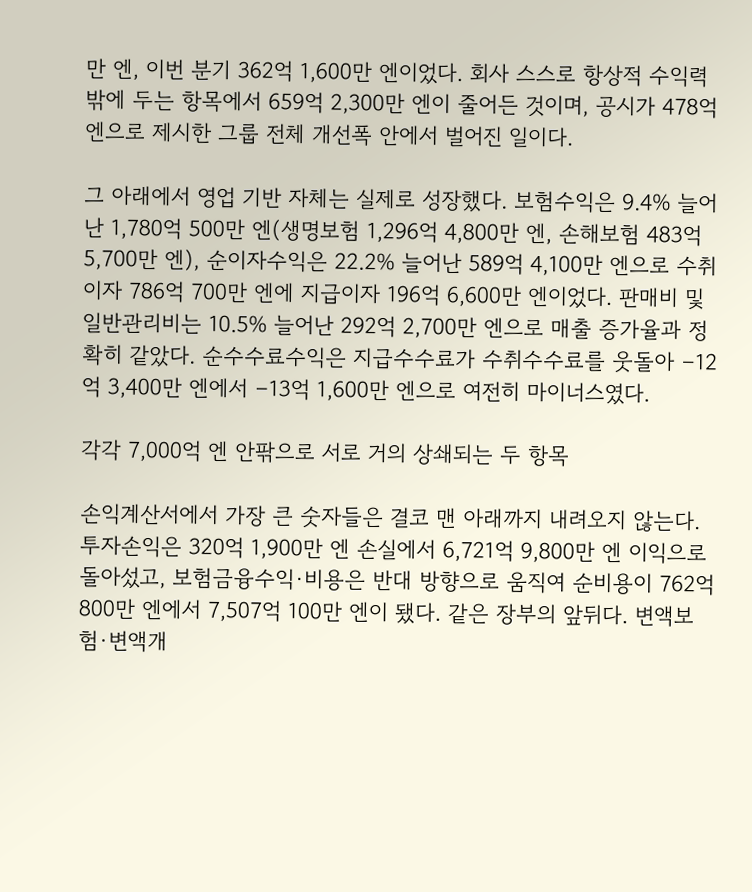만 엔, 이번 분기 362억 1,600만 엔이었다. 회사 스스로 항상적 수익력 밖에 두는 항목에서 659억 2,300만 엔이 줄어든 것이며, 공시가 478억 엔으로 제시한 그룹 전체 개선폭 안에서 벌어진 일이다.

그 아래에서 영업 기반 자체는 실제로 성장했다. 보험수익은 9.4% 늘어난 1,780억 500만 엔(생명보험 1,296억 4,800만 엔, 손해보험 483억 5,700만 엔), 순이자수익은 22.2% 늘어난 589억 4,100만 엔으로 수취이자 786억 700만 엔에 지급이자 196억 6,600만 엔이었다. 판매비 및 일반관리비는 10.5% 늘어난 292억 2,700만 엔으로 매출 증가율과 정확히 같았다. 순수수료수익은 지급수수료가 수취수수료를 웃돌아 −12억 3,400만 엔에서 −13억 1,600만 엔으로 여전히 마이너스였다.

각각 7,000억 엔 안팎으로 서로 거의 상쇄되는 두 항목

손익계산서에서 가장 큰 숫자들은 결코 맨 아래까지 내려오지 않는다. 투자손익은 320억 1,900만 엔 손실에서 6,721억 9,800만 엔 이익으로 돌아섰고, 보험금융수익·비용은 반대 방향으로 움직여 순비용이 762억 800만 엔에서 7,507억 100만 엔이 됐다. 같은 장부의 앞뒤다. 변액보험·변액개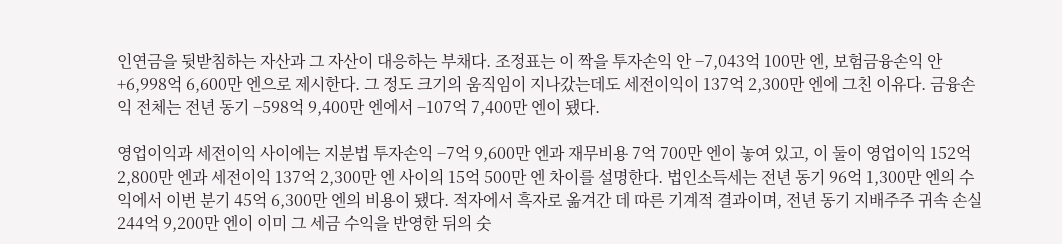인연금을 뒷받침하는 자산과 그 자산이 대응하는 부채다. 조정표는 이 짝을 투자손익 안 −7,043억 100만 엔, 보험금융손익 안 +6,998억 6,600만 엔으로 제시한다. 그 정도 크기의 움직임이 지나갔는데도 세전이익이 137억 2,300만 엔에 그친 이유다. 금융손익 전체는 전년 동기 −598억 9,400만 엔에서 −107억 7,400만 엔이 됐다.

영업이익과 세전이익 사이에는 지분법 투자손익 −7억 9,600만 엔과 재무비용 7억 700만 엔이 놓여 있고, 이 둘이 영업이익 152억 2,800만 엔과 세전이익 137억 2,300만 엔 사이의 15억 500만 엔 차이를 설명한다. 법인소득세는 전년 동기 96억 1,300만 엔의 수익에서 이번 분기 45억 6,300만 엔의 비용이 됐다. 적자에서 흑자로 옮겨간 데 따른 기계적 결과이며, 전년 동기 지배주주 귀속 손실 244억 9,200만 엔이 이미 그 세금 수익을 반영한 뒤의 숫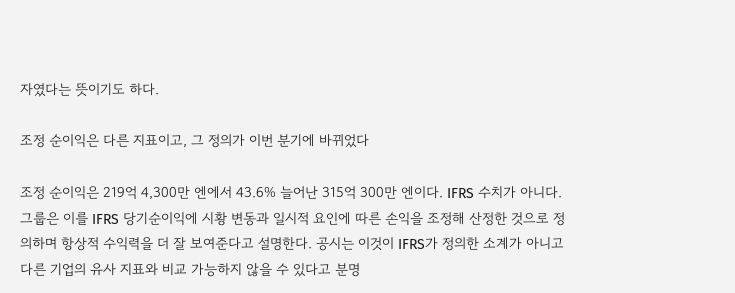자였다는 뜻이기도 하다.

조정 순이익은 다른 지표이고, 그 정의가 이번 분기에 바뀌었다

조정 순이익은 219억 4,300만 엔에서 43.6% 늘어난 315억 300만 엔이다. IFRS 수치가 아니다. 그룹은 이를 IFRS 당기순이익에 시황 변동과 일시적 요인에 따른 손익을 조정해 산정한 것으로 정의하며 항상적 수익력을 더 잘 보여준다고 설명한다. 공시는 이것이 IFRS가 정의한 소계가 아니고 다른 기업의 유사 지표와 비교 가능하지 않을 수 있다고 분명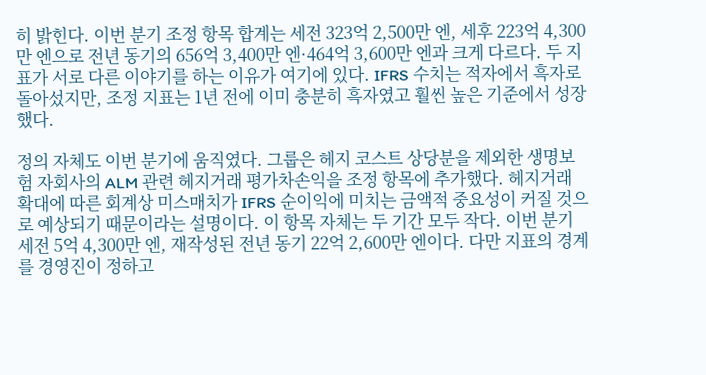히 밝힌다. 이번 분기 조정 항목 합계는 세전 323억 2,500만 엔, 세후 223억 4,300만 엔으로 전년 동기의 656억 3,400만 엔·464억 3,600만 엔과 크게 다르다. 두 지표가 서로 다른 이야기를 하는 이유가 여기에 있다. IFRS 수치는 적자에서 흑자로 돌아섰지만, 조정 지표는 1년 전에 이미 충분히 흑자였고 훨씬 높은 기준에서 성장했다.

정의 자체도 이번 분기에 움직였다. 그룹은 헤지 코스트 상당분을 제외한 생명보험 자회사의 ALM 관련 헤지거래 평가차손익을 조정 항목에 추가했다. 헤지거래 확대에 따른 회계상 미스매치가 IFRS 순이익에 미치는 금액적 중요성이 커질 것으로 예상되기 때문이라는 설명이다. 이 항목 자체는 두 기간 모두 작다. 이번 분기 세전 5억 4,300만 엔, 재작성된 전년 동기 22억 2,600만 엔이다. 다만 지표의 경계를 경영진이 정하고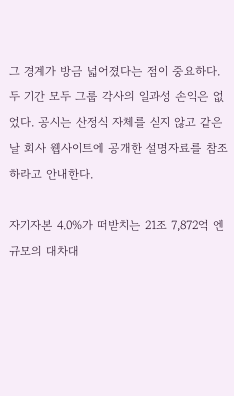그 경계가 방금 넓어졌다는 점이 중요하다. 두 기간 모두 그룹 각사의 일과성 손익은 없었다. 공시는 산정식 자체를 싣지 않고 같은 날 회사 웹사이트에 공개한 설명자료를 참조하라고 안내한다.

자기자본 4.0%가 떠받치는 21조 7,872억 엔 규모의 대차대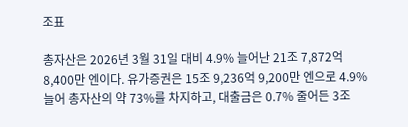조표

총자산은 2026년 3월 31일 대비 4.9% 늘어난 21조 7,872억 8,400만 엔이다. 유가증권은 15조 9,236억 9,200만 엔으로 4.9% 늘어 총자산의 약 73%를 차지하고, 대출금은 0.7% 줄어든 3조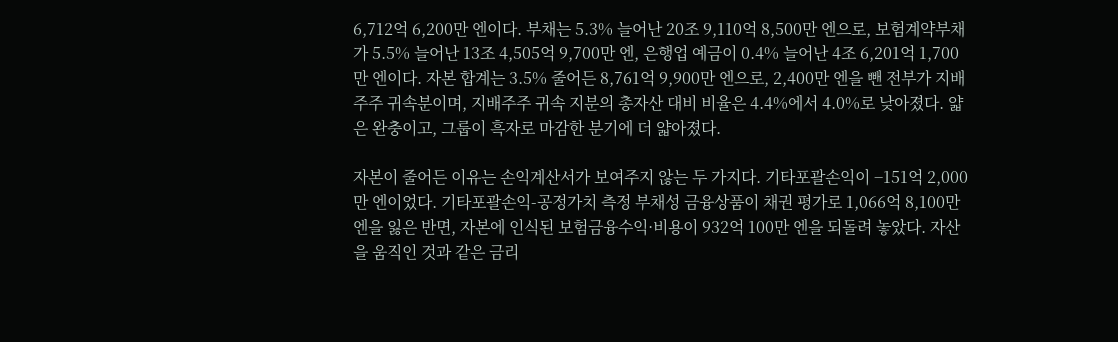6,712억 6,200만 엔이다. 부채는 5.3% 늘어난 20조 9,110억 8,500만 엔으로, 보험계약부채가 5.5% 늘어난 13조 4,505억 9,700만 엔, 은행업 예금이 0.4% 늘어난 4조 6,201억 1,700만 엔이다. 자본 합계는 3.5% 줄어든 8,761억 9,900만 엔으로, 2,400만 엔을 뺀 전부가 지배주주 귀속분이며, 지배주주 귀속 지분의 총자산 대비 비율은 4.4%에서 4.0%로 낮아졌다. 얇은 완충이고, 그룹이 흑자로 마감한 분기에 더 얇아졌다.

자본이 줄어든 이유는 손익계산서가 보여주지 않는 두 가지다. 기타포괄손익이 −151억 2,000만 엔이었다. 기타포괄손익-공정가치 측정 부채성 금융상품이 채권 평가로 1,066억 8,100만 엔을 잃은 반면, 자본에 인식된 보험금융수익·비용이 932억 100만 엔을 되돌려 놓았다. 자산을 움직인 것과 같은 금리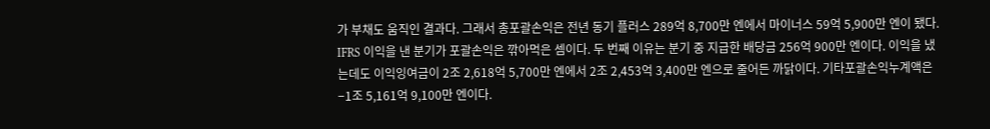가 부채도 움직인 결과다. 그래서 총포괄손익은 전년 동기 플러스 289억 8,700만 엔에서 마이너스 59억 5,900만 엔이 됐다. IFRS 이익을 낸 분기가 포괄손익은 깎아먹은 셈이다. 두 번째 이유는 분기 중 지급한 배당금 256억 900만 엔이다. 이익을 냈는데도 이익잉여금이 2조 2,618억 5,700만 엔에서 2조 2,453억 3,400만 엔으로 줄어든 까닭이다. 기타포괄손익누계액은 −1조 5,161억 9,100만 엔이다.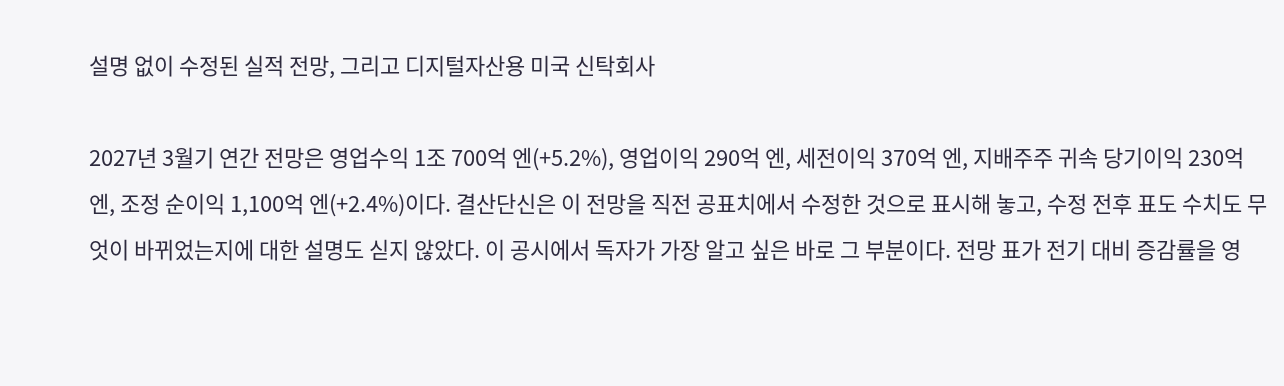설명 없이 수정된 실적 전망, 그리고 디지털자산용 미국 신탁회사

2027년 3월기 연간 전망은 영업수익 1조 700억 엔(+5.2%), 영업이익 290억 엔, 세전이익 370억 엔, 지배주주 귀속 당기이익 230억 엔, 조정 순이익 1,100억 엔(+2.4%)이다. 결산단신은 이 전망을 직전 공표치에서 수정한 것으로 표시해 놓고, 수정 전후 표도 수치도 무엇이 바뀌었는지에 대한 설명도 싣지 않았다. 이 공시에서 독자가 가장 알고 싶은 바로 그 부분이다. 전망 표가 전기 대비 증감률을 영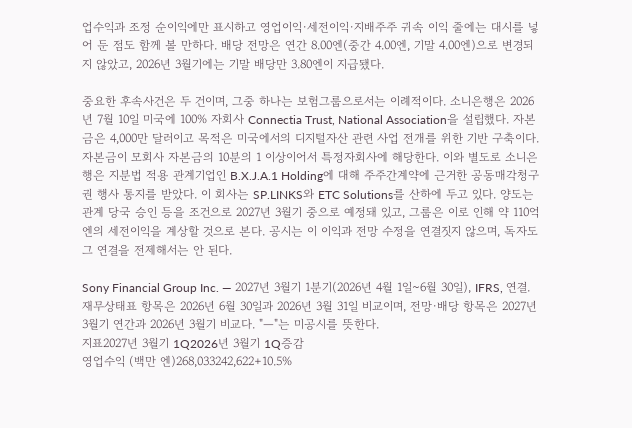업수익과 조정 순이익에만 표시하고 영업이익·세전이익·지배주주 귀속 이익 줄에는 대시를 넣어 둔 점도 함께 볼 만하다. 배당 전망은 연간 8.00엔(중간 4.00엔, 기말 4.00엔)으로 변경되지 않았고, 2026년 3월기에는 기말 배당만 3.80엔이 지급됐다.

중요한 후속사건은 두 건이며, 그중 하나는 보험그룹으로서는 이례적이다. 소니은행은 2026년 7월 10일 미국에 100% 자회사 Connectia Trust, National Association을 설립했다. 자본금은 4,000만 달러이고 목적은 미국에서의 디지털자산 관련 사업 전개를 위한 기반 구축이다. 자본금이 모회사 자본금의 10분의 1 이상이어서 특정자회사에 해당한다. 이와 별도로 소니은행은 지분법 적용 관계기업인 B.X.J.A.1 Holding에 대해 주주간계약에 근거한 공동매각청구권 행사 통지를 받았다. 이 회사는 SP.LINKS와 ETC Solutions를 산하에 두고 있다. 양도는 관계 당국 승인 등을 조건으로 2027년 3월기 중으로 예정돼 있고, 그룹은 이로 인해 약 110억 엔의 세전이익을 계상할 것으로 본다. 공시는 이 이익과 전망 수정을 연결짓지 않으며, 독자도 그 연결을 전제해서는 안 된다.

Sony Financial Group Inc. — 2027년 3월기 1분기(2026년 4월 1일~6월 30일), IFRS, 연결. 재무상태표 항목은 2026년 6월 30일과 2026년 3월 31일 비교이며, 전망·배당 항목은 2027년 3월기 연간과 2026년 3월기 비교다. "—"는 미공시를 뜻한다.
지표2027년 3월기 1Q2026년 3월기 1Q증감
영업수익 (백만 엔)268,033242,622+10.5%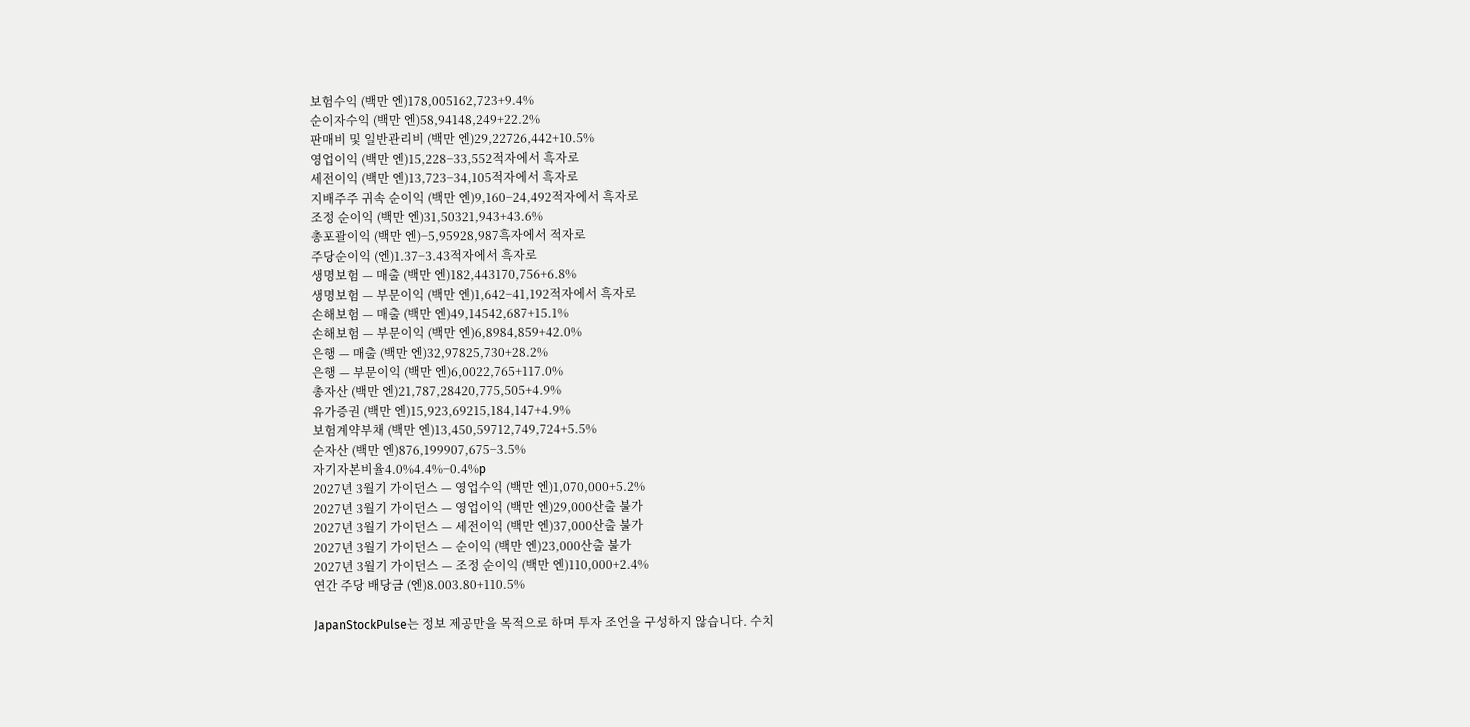보험수익 (백만 엔)178,005162,723+9.4%
순이자수익 (백만 엔)58,94148,249+22.2%
판매비 및 일반관리비 (백만 엔)29,22726,442+10.5%
영업이익 (백만 엔)15,228−33,552적자에서 흑자로
세전이익 (백만 엔)13,723−34,105적자에서 흑자로
지배주주 귀속 순이익 (백만 엔)9,160−24,492적자에서 흑자로
조정 순이익 (백만 엔)31,50321,943+43.6%
총포괄이익 (백만 엔)−5,95928,987흑자에서 적자로
주당순이익 (엔)1.37−3.43적자에서 흑자로
생명보험 — 매출 (백만 엔)182,443170,756+6.8%
생명보험 — 부문이익 (백만 엔)1,642−41,192적자에서 흑자로
손해보험 — 매출 (백만 엔)49,14542,687+15.1%
손해보험 — 부문이익 (백만 엔)6,8984,859+42.0%
은행 — 매출 (백만 엔)32,97825,730+28.2%
은행 — 부문이익 (백만 엔)6,0022,765+117.0%
총자산 (백만 엔)21,787,28420,775,505+4.9%
유가증권 (백만 엔)15,923,69215,184,147+4.9%
보험계약부채 (백만 엔)13,450,59712,749,724+5.5%
순자산 (백만 엔)876,199907,675−3.5%
자기자본비율4.0%4.4%−0.4%p
2027년 3월기 가이던스 — 영업수익 (백만 엔)1,070,000+5.2%
2027년 3월기 가이던스 — 영업이익 (백만 엔)29,000산출 불가
2027년 3월기 가이던스 — 세전이익 (백만 엔)37,000산출 불가
2027년 3월기 가이던스 — 순이익 (백만 엔)23,000산출 불가
2027년 3월기 가이던스 — 조정 순이익 (백만 엔)110,000+2.4%
연간 주당 배당금 (엔)8.003.80+110.5%

JapanStockPulse는 정보 제공만을 목적으로 하며 투자 조언을 구성하지 않습니다. 수치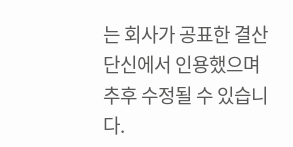는 회사가 공표한 결산단신에서 인용했으며 추후 수정될 수 있습니다.